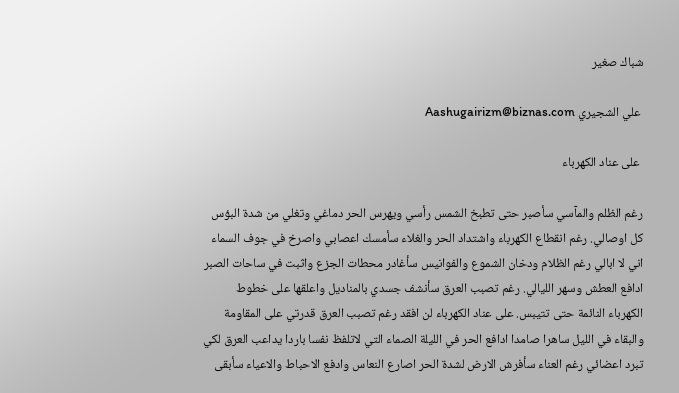شباك صغير

 علي الشجيري Aashugairizm@biznas.com

 على عناد الكهرباء

رغم الظلم والمآسي سأصبر حتى تطبخ الشمس رأسي ويهرس الحر دماغي وتغلي من شدة البؤس كل اوصالي. رغم انقطاع الكهرباء واشتداد الحر والغلاء سأمسك اعصابي واصرخ في جوف السماء اني لا ابالي رغم الظلام ودخان الشموع والفوانيس سأغادر محطات الجزع واثبت في ساحات الصبر ادافع العطش وسهر الليالي. رغم تصبب العرق سأنشف جسدي بالمناديل واعلقها على خطوط الكهرباء النائمة حتى تتيبس. على عناد الكهرباء لن افقد رغم تصبب العرق قدرتي على المقاومة والبقاء في الليل ساهرا صامدا ادافع الحر في الليلة الصماء التي لاتلفظ نفسا باردا يداعب العرق لكي تبرد اعضائي رغم العناء سأفرش الارض لشدة الحر اصارع النعاس وادفع الاحباط والاعياء سأبقى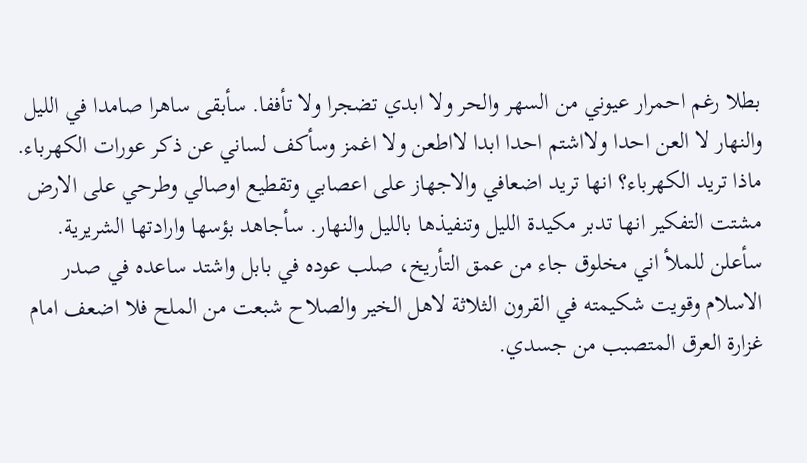بطلا رغم احمرار عيوني من السهر والحر ولا ابدي تضجرا ولا تأففا. سأبقى ساهرا صامدا في الليل والنهار لا العن احدا ولااشتم احدا ابدا لااطعن ولا اغمز وسأكف لساني عن ذكر عورات الكهرباء.
ماذا تريد الكهرباء؟ انها تريد اضعافي والاجهاز على اعصابي وتقطيع اوصالي وطرحي على الارض مشتت التفكير انها تدبر مكيدة الليل وتنفيذها بالليل والنهار. سأجاهد بؤسها وارادتها الشريرية. سأعلن للملأ اني مخلوق جاء من عمق التأريخ، صلب عوده في بابل واشتد ساعده في صدر الاسلام وقويت شكيمته في القرون الثلاثة لاهل الخير والصلاح شبعت من الملح فلا اضعف امام غزارة العرق المتصبب من جسدي.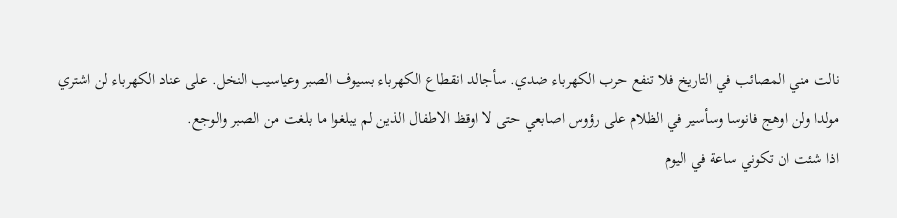نالت مني المصائب في التاريخ فلا تنفع حرب الكهرباء ضدي. سأجالد انقطاع الكهرباء بسيوف الصبر وعياسيب النخل. على عناد الكهرباء لن اشتري مولدا ولن اوهج فانوسا وسأسير في الظلام على رؤوس اصابعي حتى لا اوقظ الاطفال الذين لم يبلغوا ما بلغت من الصبر والوجع.
اذا شئت ان تكوني ساعة في اليوم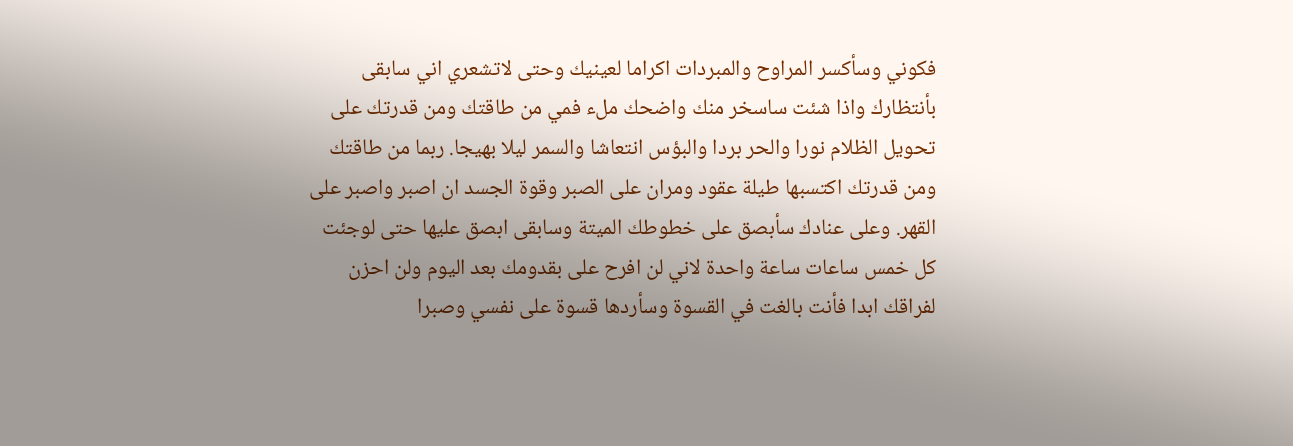فكوني وسأكسر المراوح والمبردات اكراما لعينيك وحتى لاتشعري اني سابقى بأنتظارك واذا شئت ساسخر منك واضحك ملء فمي من طاقتك ومن قدرتك على تحويل الظلام نورا والحر بردا والبؤس انتعاشا والسمر ليلا بهيجا. ربما من طاقتك ومن قدرتك اكتسبها طيلة عقود ومران على الصبر وقوة الجسد ان اصبر واصبر على القهر. وعلى عنادك سأبصق على خطوطك الميتة وسابقى ابصق عليها حتى لوجئت كل خمس ساعات ساعة واحدة لاني لن افرح على بقدومك بعد اليوم ولن احزن لفراقك ابدا فأنت بالغت في القسوة وسأردها قسوة على نفسي وصبرا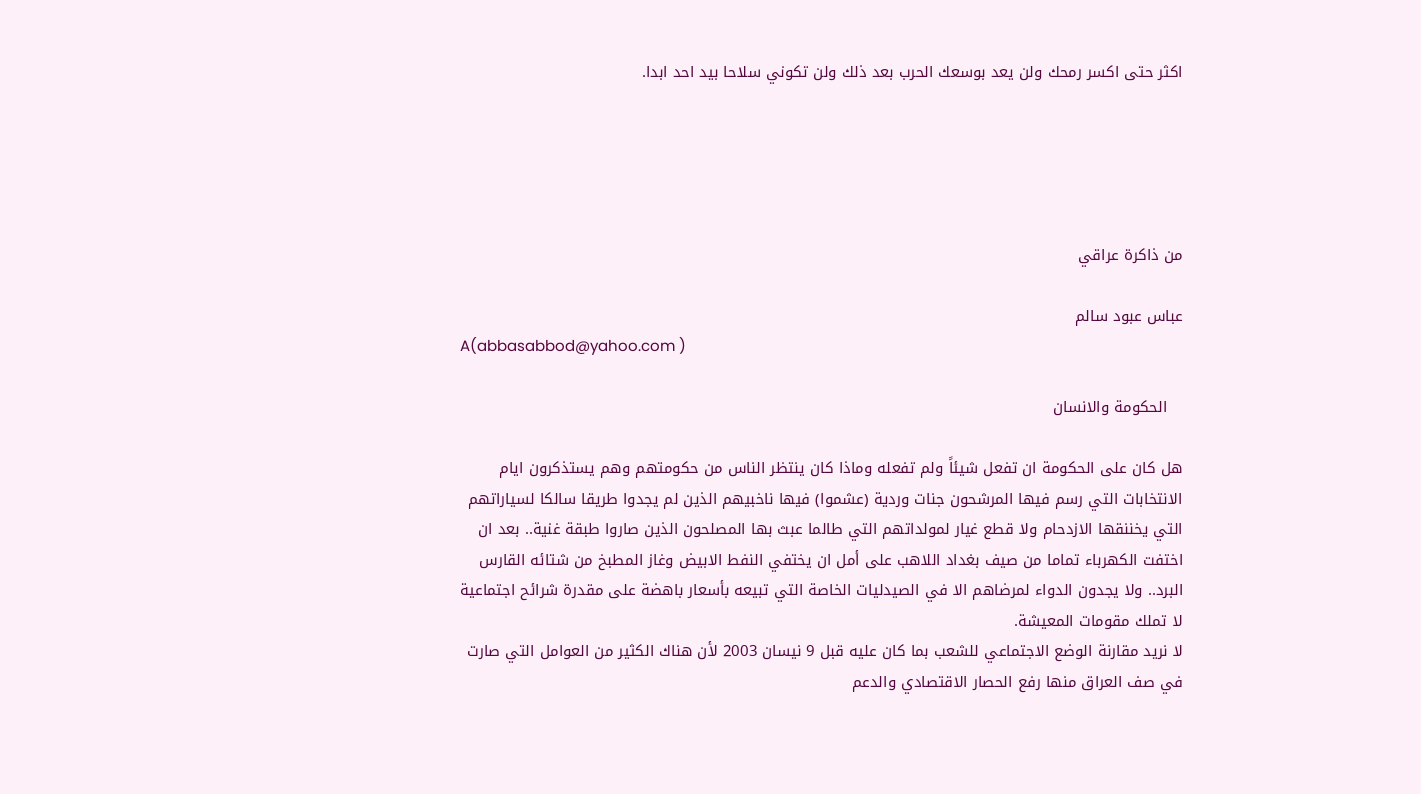اكثر حتى اكسر رمحك ولن يعد بوسعك الحرب بعد ذلك ولن تكوني سلاحا بيد احد ابدا.





من ذاكرة عراقي

عباس عبود سالم
A(abbasabbod@yahoo.com )

   الحكومة والانسان

هل كان على الحكومة ان تفعل شيئاً ولم تفعله وماذا كان ينتظر الناس من حكومتهم وهم يستذكرون ايام الانتخابات التي رسم فيها المرشحون جنات وردية (عشموا) فيها ناخبيهم الذين لم يجدوا طريقا سالكا لسياراتهم التي يخننقها الازدحام ولا قطع غيار لمولداتهم التي طالما عبث بها المصلحون الذين صاروا طبقة غنية.. بعد ان اختفت الكهرباء تماما من صيف بغداد اللاهب على أمل ان يختفي النفط الابيض وغاز المطبخ من شتائه القارس البرد.. ولا يجدون الدواء لمرضاهم الا في الصيدليات الخاصة التي تبيعه بأسعار باهضة على مقدرة شرائح اجتماعية لا تملك مقومات المعيشة.
لا نريد مقارنة الوضع الاجتماعي للشعب بما كان عليه قبل 9 نيسان 2003 لأن هناك الكثير من العوامل التي صارت في صف العراق منها رفع الحصار الاقتصادي والدعم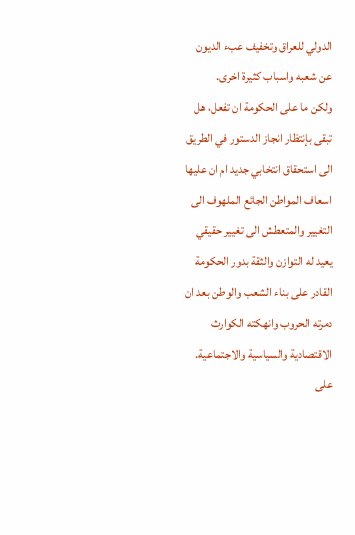الدولي للعراق وتخفيف عبء الديون عن شعبه واسباب كثيرة اخرى.
ولكن ما على الحكومة ان تفعل، هل تبقى بإنتظار انجاز الدستور في الطريق الى استحقاق انتخابي جديد ام ان عليها اسعاف المواطن الجائع الملهوف الى التغيير والمتعطش الى تغيير حقيقي يعيد له التوازن والثقة بدور الحكومة القادر على بناء الشعب والوطن بعد ان دمرته الحروب وانهكته الكوارث الاقتصادية والسياسية والاجتماعية.
على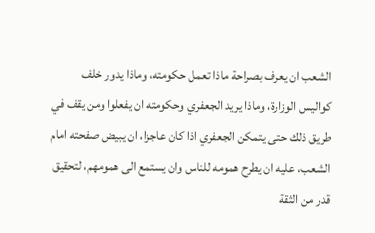الشعب ان يعرف بصراحة ماذا تعمل حكومته، وماذا يدور خلف كواليس الوزارة، وماذا يريد الجعفري وحكومته ان يفعلوا ومن يقف في طريق ذلك حتى يتمكن الجعفري اذا كان عاجزا، ان يبيض صفحته امام الشعب، عليه ان يطرح همومه للناس وان يستمع الى همومهم، لتحقيق قدر من الثقة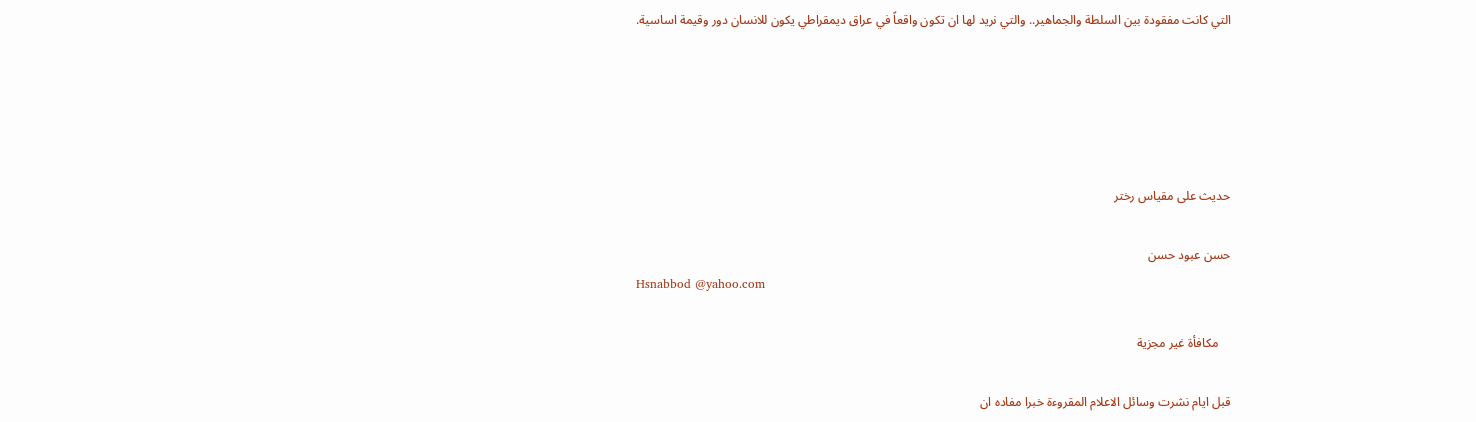التي كانت مفقودة بين السلطة والجماهير.. والتي نريد لها ان تكون واقعاً في عراق ديمقراطي يكون للانسان دور وقيمة اساسية.





حديث على مقياس رختر

حسن عبود حسن
Hsnabbod @yahoo.com

    مكافأة غير مجزية

قبل ايام نشرت وسائل الاعلام المقروءة خبرا مفاده ان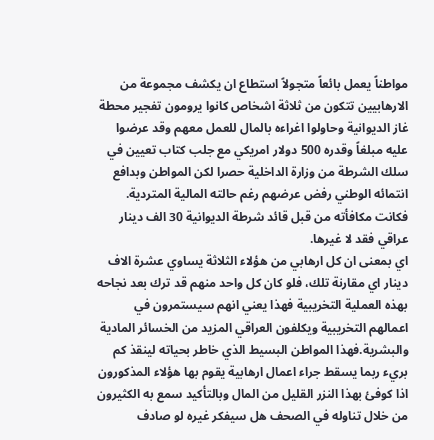مواطناً يعمل بائعاً متجولاً استطاع ان يكشف مجموعة من الارهابيين تتكون من ثلاثة اشخاص كانوا يرومون تفجير محطة غاز الديوانية وحاولوا اغراءه بالمال للعمل معهم وقد عرضوا عليه مبلغاً وقدره 500 دولار امريكي مع جلب كتاب تعيين في سلك الشرطة من وزارة الداخلية حصرا لكن المواطن وبدافع انتمائه الوطني رفض عرضهم رغم حالته المالية المتردية. فكانت مكافأته من قبل قائد شرطة الديوانية 30 الف دينار عراقي فقد لا غيرها.
اي بمعنى ان كل ارهابي من هؤلاء الثلاثة يساوي عشرة الاف دينار اي مقارنة تلك، فلو كان كل واحد منهم قد ترك بعد نجاحه بهذه العملية التخريبية فهذا يعني انهم سيستمرون في اعمالهم التخريبية ويكلفون العراقي المزيد من الخسائر المادية والبشرية.فهذا المواطن البسيط الذي خاطر بحياته لينقذ كم بريء ربما يسقط جراء اعمال ارهابية يقوم بها هؤلاء المذكورون اذا كوفئ بهذا النزر القليل من المال وبالتأكيد سمع به الكثيرون من خلال تناوله في الصحف هل سيفكر غيره لو صادف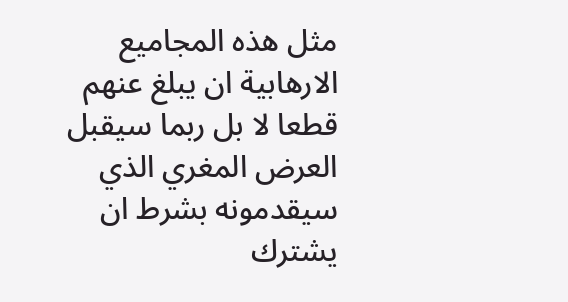مثل هذه المجاميع الارهابية ان يبلغ عنهم قطعا لا بل ربما سيقبل العرض المغري الذي سيقدمونه بشرط ان يشترك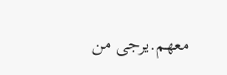معهم.يرجى من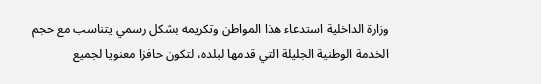وزارة الداخلية استدعاء هذا المواطن وتكريمه بشكل رسمي يتناسب مع حجم الخدمة الوطنية الجليلة التي قدمها لبلده، لتكون حافزا معنويا لجميع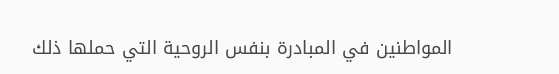المواطنين في المبادرة بنفس الروحية التي حملها ذلك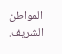المواطن الشريف.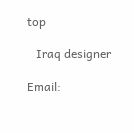top

   Iraq designer

Email: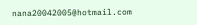nana20042005@hotmail.com